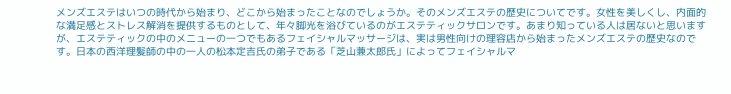メンズエステはいつの時代から始まり、どこから始まったことなのでしょうか。そのメンズエステの歴史についてです。女性を美しくし、内面的な満足感とストレス解消を提供するものとして、年々脚光を浴びているのがエステティックサロンです。あまり知っている人は居ないと思いますが、エステティックの中のメニューの一つでもあるフェイシャルマッサージは、実は男性向けの理容店から始まったメンズエステの歴史なのです。日本の西洋理髪師の中の一人の松本定吉氏の弟子である「芝山兼太郎氏」によってフェイシャルマ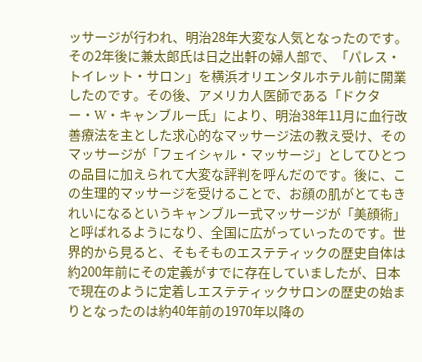ッサージが行われ、明治28年大変な人気となったのです。
その2年後に兼太郎氏は日之出軒の婦人部で、「パレス・トイレット・サロン」を横浜オリエンタルホテル前に開業したのです。その後、アメリカ人医師である「ドクター・W・キャンブルー氏」により、明治38年11月に血行改善療法を主とした求心的なマッサージ法の教え受け、そのマッサージが「フェイシャル・マッサージ」としてひとつの品目に加えられて大変な評判を呼んだのです。後に、この生理的マッサージを受けることで、お顔の肌がとてもきれいになるというキャンブルー式マッサージが「美顔術」と呼ばれるようになり、全国に広がっていったのです。世界的から見ると、そもそものエステティックの歴史自体は約200年前にその定義がすでに存在していましたが、日本で現在のように定着しエステティックサロンの歴史の始まりとなったのは約40年前の1970年以降の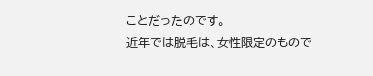ことだったのです。
近年では脱毛は、女性限定のもので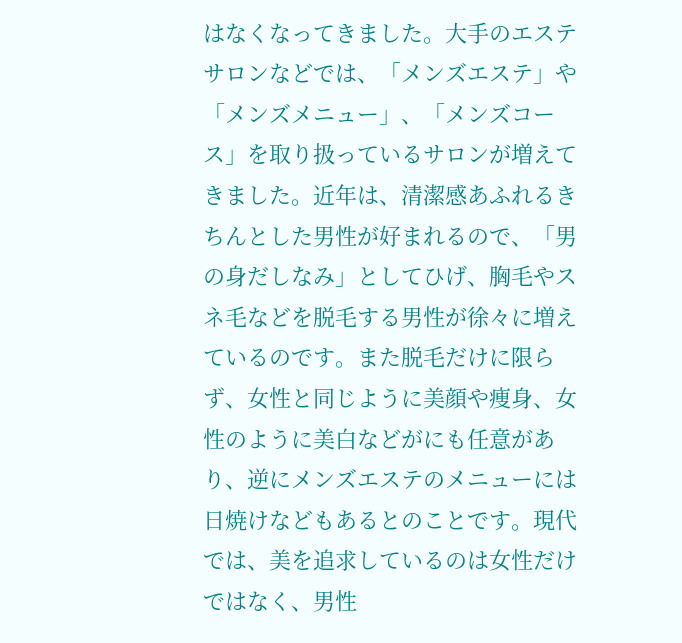はなくなってきました。大手のエステサロンなどでは、「メンズエステ」や「メンズメニュー」、「メンズコース」を取り扱っているサロンが増えてきました。近年は、清潔感あふれるきちんとした男性が好まれるので、「男の身だしなみ」としてひげ、胸毛やスネ毛などを脱毛する男性が徐々に増えているのです。また脱毛だけに限らず、女性と同じように美顔や痩身、女性のように美白などがにも任意があり、逆にメンズエステのメニューには日焼けなどもあるとのことです。現代では、美を追求しているのは女性だけではなく、男性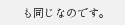も同じなのです。